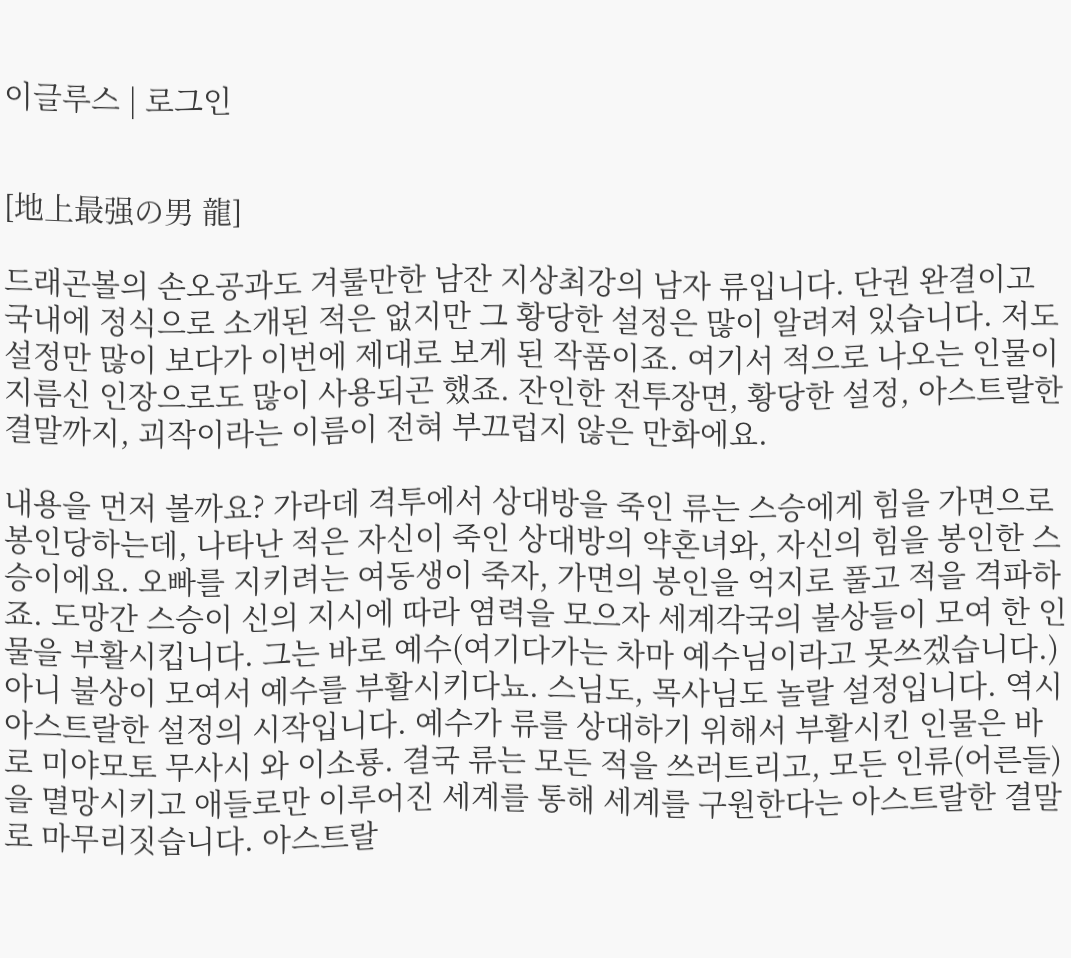이글루스 | 로그인


[地上最强の男 龍]

드래곤볼의 손오공과도 겨룰만한 남잔 지상최강의 남자 류입니다. 단권 완결이고 국내에 정식으로 소개된 적은 없지만 그 황당한 설정은 많이 알려져 있습니다. 저도 설정만 많이 보다가 이번에 제대로 보게 된 작품이죠. 여기서 적으로 나오는 인물이 지름신 인장으로도 많이 사용되곤 했죠. 잔인한 전투장면, 황당한 설정, 아스트랄한 결말까지, 괴작이라는 이름이 전혀 부끄럽지 않은 만화에요.

내용을 먼저 볼까요? 가라데 격투에서 상대방을 죽인 류는 스승에게 힘을 가면으로 봉인당하는데, 나타난 적은 자신이 죽인 상대방의 약혼녀와, 자신의 힘을 봉인한 스승이에요. 오빠를 지키려는 여동생이 죽자, 가면의 봉인을 억지로 풀고 적을 격파하죠. 도망간 스승이 신의 지시에 따라 염력을 모으자 세계각국의 불상들이 모여 한 인물을 부활시킵니다. 그는 바로 예수(여기다가는 차마 예수님이라고 못쓰겠습니다.)아니 불상이 모여서 예수를 부활시키다뇨. 스님도, 목사님도 놀랄 설정입니다. 역시 아스트랄한 설정의 시작입니다. 예수가 류를 상대하기 위해서 부활시킨 인물은 바로 미야모토 무사시 와 이소룡. 결국 류는 모든 적을 쓰러트리고, 모든 인류(어른들)을 멸망시키고 애들로만 이루어진 세계를 통해 세계를 구원한다는 아스트랄한 결말로 마무리짓습니다. 아스트랄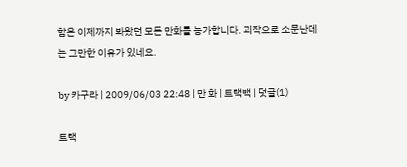함은 이제까지 봐왔던 모든 만화를 능가합니다. 괴작으로 소문난데는 그만한 이유가 있네요.

by 카구라 | 2009/06/03 22:48 | 만 화 | 트랙백 | 덧글(1)

트랙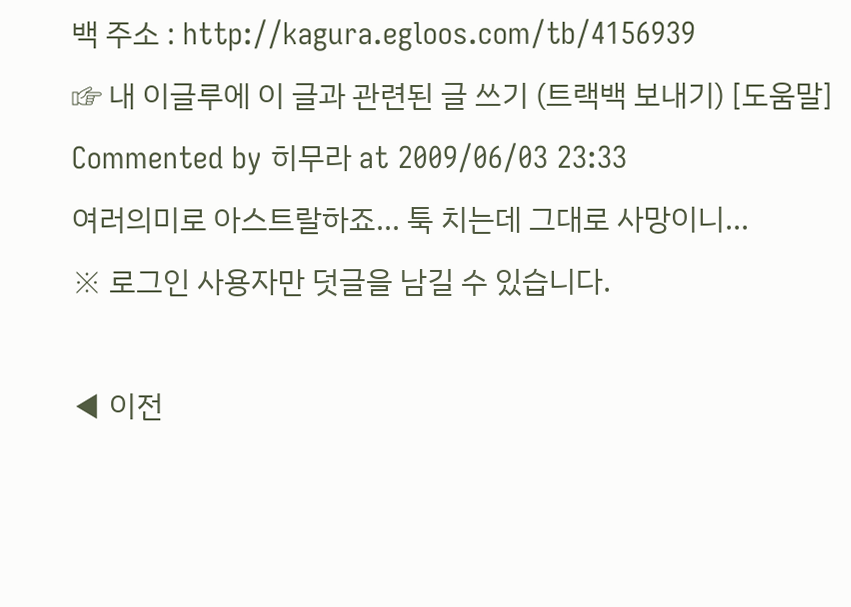백 주소 : http://kagura.egloos.com/tb/4156939
☞ 내 이글루에 이 글과 관련된 글 쓰기 (트랙백 보내기) [도움말]
Commented by 히무라 at 2009/06/03 23:33
여러의미로 아스트랄하죠... 툭 치는데 그대로 사망이니...
※ 로그인 사용자만 덧글을 남길 수 있습니다.

◀ 이전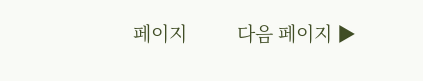페이지          다음 페이지 ▶